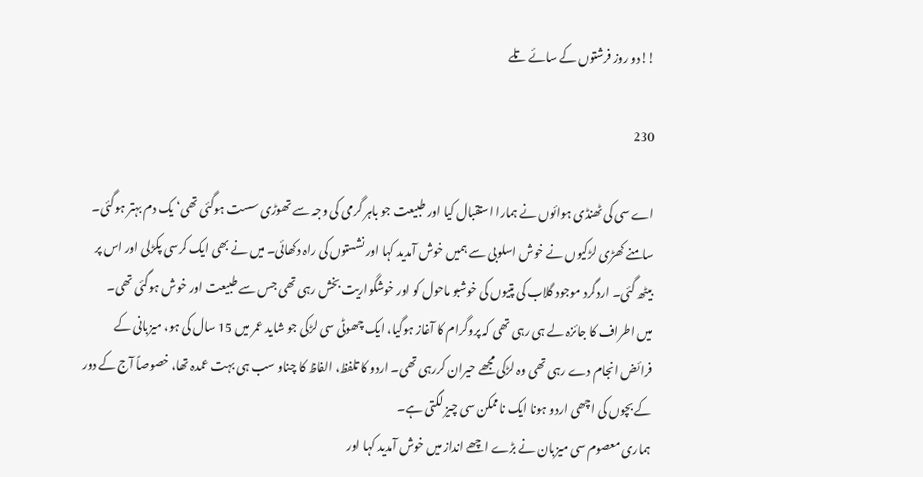!!دو روز فرشتوں کے سائے تلے

230

اے سی کی ٹھنڈی ہوائوں نے ہمارا استقبال کیا اور طبیعت جو باہر گرمی کی وجہ سے تھوڑی سست ہوگئی تھی‘ یک دم بہتر ہوگئی۔ سامنے کھڑی لڑکیوں نے خوش اسلوبی سے ہمیں خوش آمدید کہا اور نشستوں کی راہ دکھائی۔ میں نے بھی ایک کرسی پکڑلی اور اس پر بیٹھ گئی۔ اردگرد موجود گلاب کی پتیوں کی خوشبو ماحول کو اور خوشگواریت بخش رہی تھی جس سے طبیعت اور خوش ہوگئی تھی۔
میں اطراف کا جائزہ لے ہی رہی تھی کہ پروگرام کا آغاز ہوگیا، ایک چھوٹی سی لڑکی جو شاید عمر میں 15 سال کی ہو، میزبانی کے فرائض انجام دے رہی تھی وہ لڑکی مجھے حیران کررہی تھی۔ اردو کا تلفظ، الفاظ کا چناو سب ہی بہت عمدہ تھا، خصوصاً آج کے دور کے بچوں کی اچھی اردو ہونا ایک ناممکن سی چیز لگتی ہے۔
ہماری معصوم سی میزبان نے بڑے اچھے انداز میں خوش آمدید کہا اور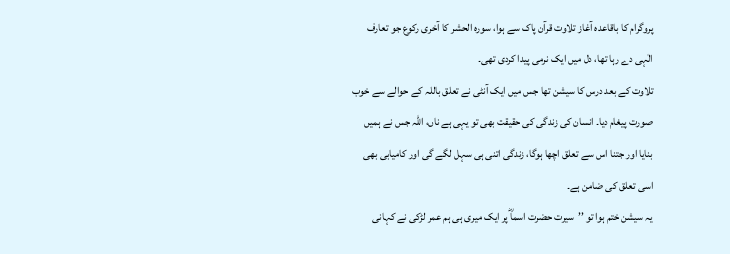پروگرام کا باقاعدہ آغاز تلاوت قرآن پاک سے ہوا، سورہ الحشر کا آخری رکوع جو تعارف الٰہی دے رہا تھا، دل میں ایک نرمی پیدا کردی تھی۔
تلاوت کے بعد درس کا سیشن تھا جس میں ایک آنٹی نے تعلق باللہ کے حوالے سے خوب صورت پیغام دیا۔ انسان کی زندگی کی حقیقت بھی تو یہی ہے ناں، اللہ جس نے ہمیں بنایا اور جتنا اس سے تعلق اچھا ہوگا، زندگی اتنی ہی سہل لگے گی اور کامیابی بھی اسی تعلق کی ضامن ہے۔
یہ سیشن ختم ہوا تو ’’سیرت حضرت اسماؓ پر ایک میری ہی ہم عمر لڑکی نے کہانی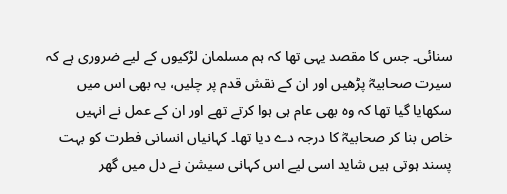سنائی۔ جس کا مقصد یہی تھا کہ ہم مسلمان لڑکیوں کے لیے ضروری ہے کہ سیرت صحابیہؓ پڑھیں اور ان کے نقش قدم پر چلیں، یہ بھی اس میں سکھایا گیا تھا کہ وہ بھی عام ہی ہوا کرتے تھے اور ان کے عمل نے انہیں خاص بنا کر صحابیہؓ کا درجہ دے دیا تھا۔ کہانیاں انسانی فطرت کو بہت پسند ہوتی ہیں شاید اسی لیے اس کہانی سیشن نے دل میں گھر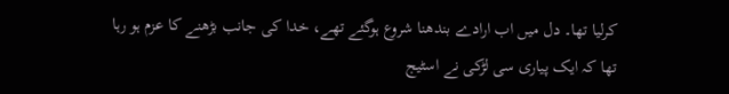کرلیا تھا۔ دل میں اب ارادے بندھنا شروع ہوگئے تھے، خدا کی جانب بڑھنے کا عزم ہو رہا تھا کہ ایک پیاری سی لڑکی نے اسٹیج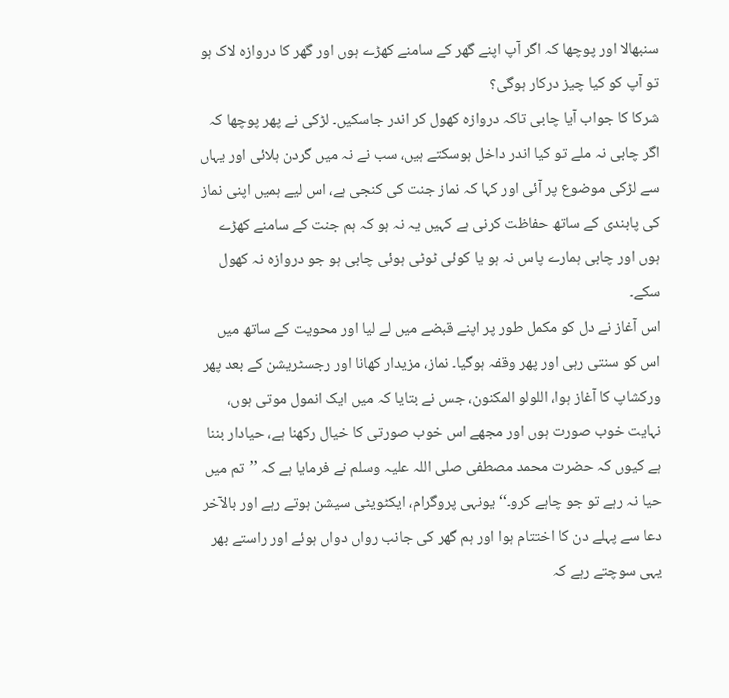سنبھالا اور پوچھا کہ اگر آپ اپنے گھر کے سامنے کھڑے ہوں اور گھر کا دروازہ لاک ہو تو آپ کو کیا چیز درکار ہوگی؟
شرکا کا جواب آیا چابی تاکہ دروازہ کھول کر اندر جاسکیں۔ لڑکی نے پھر پوچھا کہ اگر چابی نہ ملے تو کیا اندر داخل ہوسکتے ہیں، سب نے نہ میں گردن ہلائی اور یہاں سے لڑکی موضوع پر آئی اور کہا کہ نماز جنت کی کنجی ہے، اس لیے ہمیں اپنی نماز کی پابندی کے ساتھ حفاظت کرنی ہے کہیں یہ نہ ہو کہ ہم جنت کے سامنے کھڑے ہوں اور چابی ہمارے پاس نہ ہو یا کوئی ٹوٹی ہوئی چابی ہو جو دروازہ نہ کھول سکے۔
اس آغاز نے دل کو مکمل طور پر اپنے قبضے میں لے لیا اور محویت کے ساتھ میں اس کو سنتی رہی اور پھر وقفہ ہوگیا۔ نماز، مزیدار کھانا اور رجسٹریشن کے بعد پھر ورکشاپ کا آغاز ہوا، اللولو المکنون، جس نے بتایا کہ میں ایک انمول موتی ہوں، نہایت خوب صورت ہوں اور مجھے اس خوب صورتی کا خیال رکھنا ہے، حیادار بننا ہے کیوں کہ حضرت محمد مصطفی صلی اللہ علیہ وسلم نے فرمایا ہے کہ ’’تم میں حیا نہ رہے تو جو چاہے کرو۔‘‘ یونہی پروگرام، ایکٹویٹی سیشن ہوتے رہے اور بالآخر دعا سے پہلے دن کا اختتام ہوا اور ہم گھر کی جانب رواں دواں ہوئے اور راستے بھر یہی سوچتے رہے کہ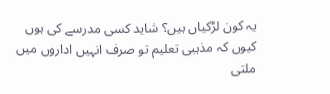یہ کون لڑکیاں ہیں؟ شاید کسی مدرسے کی ہوں کیوں کہ مذہبی تعلیم تو صرف انہیں اداروں میں ملتی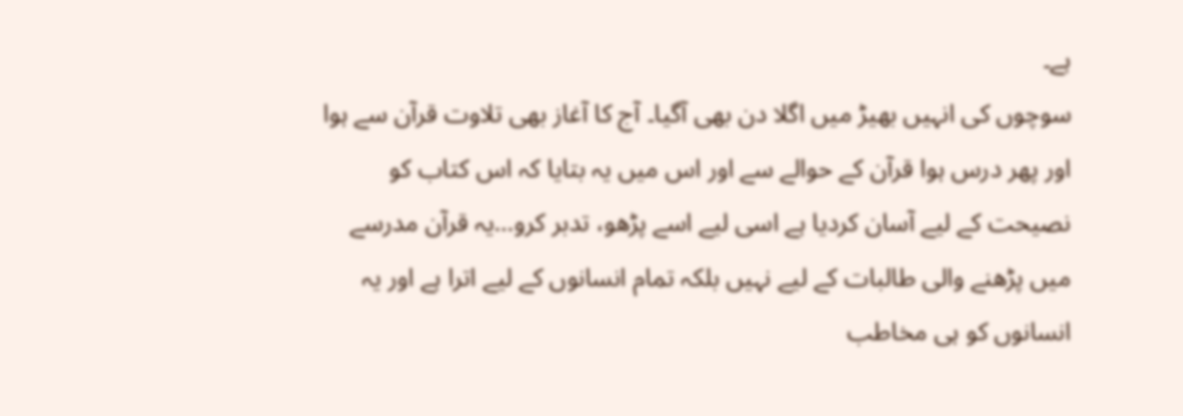ہے۔
سوچوں کی انہیں بھیڑ میں اگلا دن بھی آگیا۔ آج کا آغاز بھی تلاوت قرآن سے ہوا اور پھر درس ہوا قرآن کے حوالے سے اور اس میں یہ بتایا کہ اس کتاب کو نصیحت کے لیے آسان کردیا ہے اسی لیے اسے پڑھو، تدبر کرو…یہ قرآن مدرسے میں پڑھنے والی طالبات کے لیے نہیں بلکہ تمام انسانوں کے لیے اترا ہے اور یہ انسانوں کو ہی مخاطب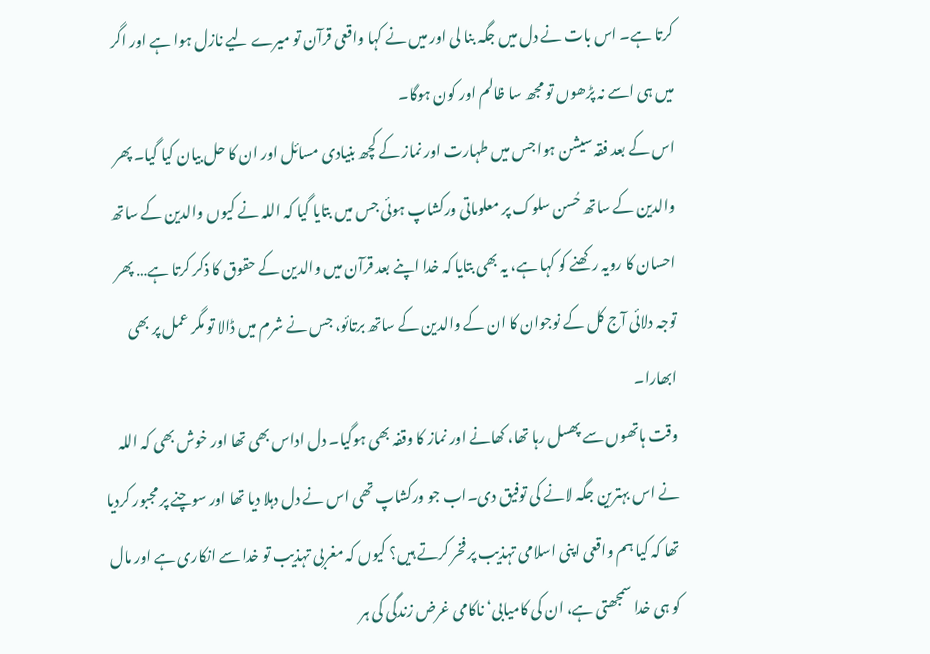کرتا ہے۔ اس بات نے دل میں جگہ بنا لی اور میں نے کہا واقعی قرآن تو میرے لیے نازل ہوا ہے اور اگر میں ہی اسے نہ پڑھوں تو مجھ سا ظالم اور کون ہوگا۔
اس کے بعد فقہ سیشن ہوا جس میں طہارت اور نماز کے کچھ بنیادی مسائل اور ان کا حل بیان کیا گیا۔ پھر والدین کے ساتھ حُسن سلوک پر معلوماتی ورکشاپ ہوئی جس میں بتایا گیا کہ اللہ نے کیوں والدین کے ساتھ احسان کا رویہ رکھنے کو کہا ہے، یہ بھی بتایا کہ خدا اپنے بعد قرآن میں والدین کے حقوق کا ذکر کرتا ہے… پھر توجہ دلائی آج کل کے نوجوان کا ان کے والدین کے ساتھ برتائو، جس نے شرم میں ڈالا تو مگر عمل پر بھی ابھارا۔
وقت ہاتھوں سے پھسل رہا تھا، کھانے اور نماز کا وقفہ بھی ہوگیا۔ دل اداس بھی تھا اور خوش بھی کہ اللہ نے اس بہترین جگہ لانے کی توفیق دی۔اب جو ورکشاپ تھی اس نے دل دہلا دیا تھا اور سوچنے پر مجبور کردیا تھا کہ کیا ہم واقعی اپنی اسلامی تہذیب پر فخر کرتے ہیں؟ کیوں کہ مغربی تہذیب تو خدا سے انکاری ہے اور مال کو ہی خدا سمجھتی ہے، ان کی کامیابی‘ ناکامی غرض زندگی کی ہر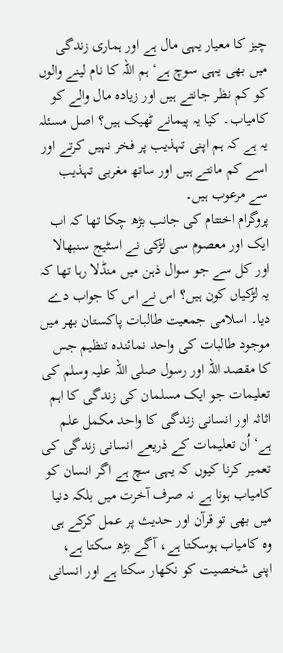چیز کا معیار یہی مال ہے اور ہماری زندگی میں بھی یہی سوچ ہے‘ ہم اللہ کا نام لینے والوں کو کم نظر جانتے ہیں اور زیادہ مال والے کو کامیاب۔ کیا یہ پیمانے ٹھیک ہیں؟ اصل مسئلہ یہ ہے کہ ہم اپنی تہذیب پر فخر نہیں کرتے اور اسے کم مانتے ہیں اور ساتھ مغربی تہذیب سے مرعوب ہیں۔
پروگرام اختتام کی جانب بڑھ چکا تھا کہ اب ایک اور معصوم سی لڑکی نے اسٹیج سنبھالا اور کل سے جو سوال ذہن میں منڈلا رہا تھا کہ یہ لڑکیاں کون ہیں؟ اس نے اس کا جواب دے دیا۔ اسلامی جمعیت طالبات پاکستان بھر میں موجود طالبات کی واحد نمائندہ تنظیم جس کا مقصد اللہ اور رسول صلی اللہ علیہ وسلم کی تعلیمات جو ایک مسلمان کی زندگی کا اہم اثاثہ اور انسانی زندگی کا واحد مکمل علم ہے‘ اُن تعلیمات کے ذریعے انسانی زندگی کی تعمیر کرنا کیوں کہ یہی سچ ہے اگر انسان کو کامیاب ہونا ہے نہ صرف آخرت میں بلکہ دنیا میں بھی تو قرآن اور حدیث پر عمل کرکے ہی وہ کامیاب ہوسکتا ہے، آگے بڑھ سکتا ہے، اپنی شخصیت کو نکھار سکتا ہے اور انسانی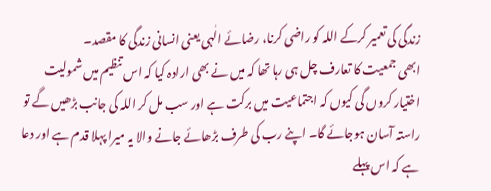زندگی کی تعمیر کرکے اللہ کو راضی کرنا، رضائے الٰہی یعنی انسانی زندگی کا مقصد۔
ابھی جمعیت کا تعارف چل ہی رہا تھا کہ میں نے بھی ارادہ کیا کہ اس تنظیم میں شمولیت اختیار کروں گی کیوں کہ اجتماعیت میں برکت ہے اور سب مل کر اللہ کی جانب بڑھیں گے تو راستہ آسان ہوجائے گا۔ اپنے رب کی طرف بڑھائے جانے والا یہ میرا پہلا قدم ہے اور دعا ہے کہ اس پہلے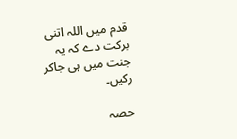قدم میں اللہ اتنی برکت دے کہ یہ جنت میں ہی جاکر رکیں۔

حصہ